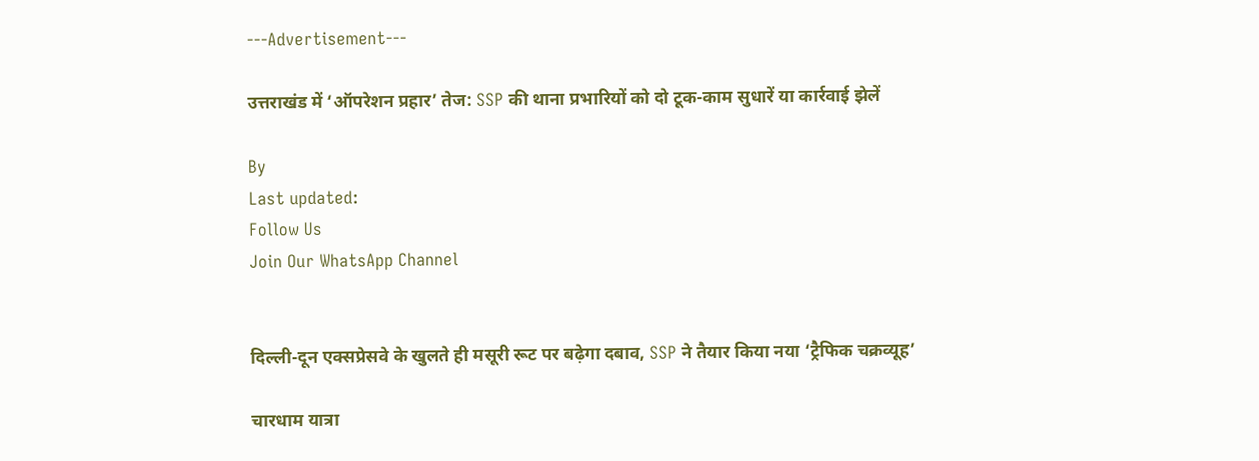---Advertisement---

उत्तराखंड में ‘ऑपरेशन प्रहार’ तेज: SSP की थाना प्रभारियों को दो टूक-काम सुधारें या कार्रवाई झेलें

By
Last updated:
Follow Us
Join Our WhatsApp Channel


दिल्ली-दून एक्सप्रेसवे के खुलते ही मसूरी रूट पर बढ़ेगा दबाव, SSP ने तैयार किया नया ‘ट्रैफिक चक्रव्यूह’

चारधाम यात्रा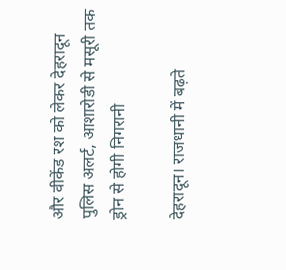और वीकेंड रश को लेकर देहरादून पुलिस अलर्ट, आशारोडी से मसूरी तक ड्रोन से होगी निगरानी

देहरादून। राजधानी में बढ़ते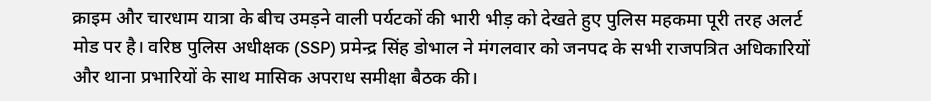क्राइम और चारधाम यात्रा के बीच उमड़ने वाली पर्यटकों की भारी भीड़ को देखते हुए पुलिस महकमा पूरी तरह अलर्ट मोड पर है। वरिष्ठ पुलिस अधीक्षक (SSP) प्रमेन्द्र सिंह डोभाल ने मंगलवार को जनपद के सभी राजपत्रित अधिकारियों और थाना प्रभारियों के साथ मासिक अपराध समीक्षा बैठक की।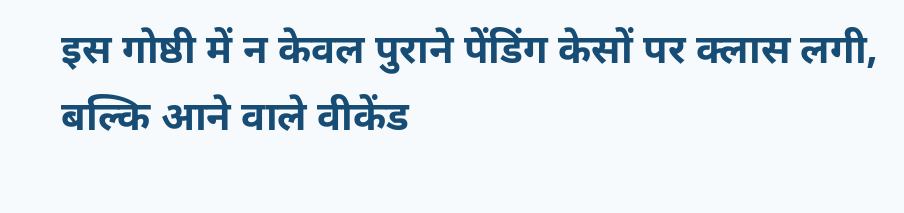इस गोष्ठी में न केवल पुराने पेंडिंग केसों पर क्लास लगी, बल्कि आने वाले वीकेंड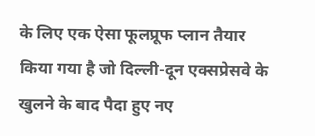के लिए एक ऐसा फूलप्रूफ प्लान तैयार किया गया है जो दिल्ली-दून एक्सप्रेसवे के खुलने के बाद पैदा हुए नए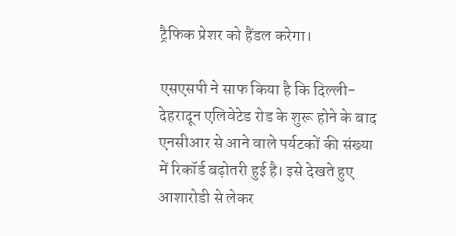ट्रैफिक प्रेशर को हैंडल करेगा।

एसएसपी ने साफ किया है कि दिल्ली-देहरादून एलिवेटेड रोड के शुरू होने के बाद एनसीआर से आने वाले पर्यटकों की संख्या में रिकॉर्ड बढ़ोतरी हुई है। इसे देखते हुए आशारोडी से लेकर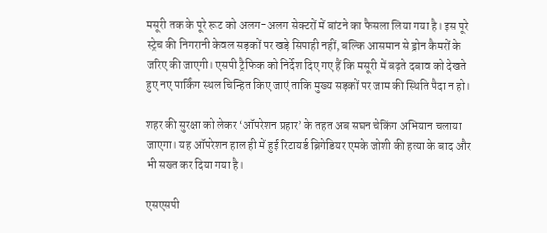मसूरी तक के पूरे रूट को अलग-अलग सेक्टरों में बांटने का फैसला लिया गया है। इस पूरे स्ट्रेच की निगरानी केवल सड़कों पर खड़े सिपाही नहीं, बल्कि आसमान से ड्रोन कैमरों के जरिए की जाएगी। एसपी ट्रैफिक को निर्देश दिए गए हैं कि मसूरी में बढ़ते दबाव को देखते हुए नए पार्किंग स्थल चिन्हित किए जाएं ताकि मुख्य सड़कों पर जाम की स्थिति पैदा न हो।

शहर की सुरक्षा को लेकर ‘ऑपरेशन प्रहार’ के तहत अब सघन चेकिंग अभियान चलाया जाएगा। यह ऑपरेशन हाल ही में हुई रिटायर्ड ब्रिगेडियर एमके जोशी की हत्या के बाद और भी सख्त कर दिया गया है।

एसएसपी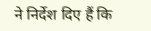ने निर्देश दिए हैं कि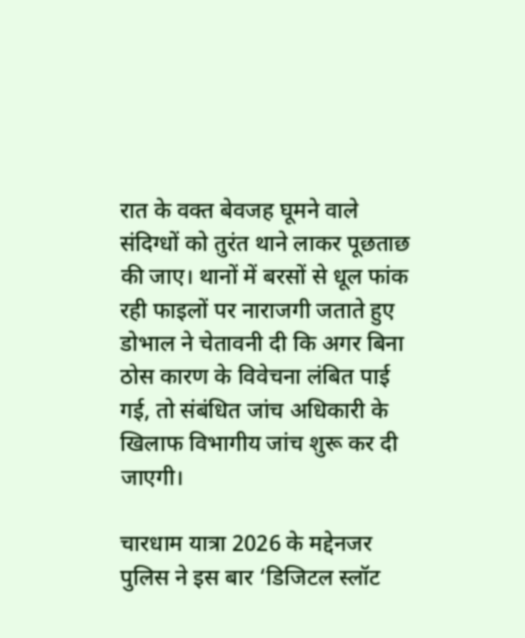रात के वक्त बेवजह घूमने वाले संदिग्धों को तुरंत थाने लाकर पूछताछ की जाए। थानों में बरसों से धूल फांक रही फाइलों पर नाराजगी जताते हुए डोभाल ने चेतावनी दी कि अगर बिना ठोस कारण के विवेचना लंबित पाई गई, तो संबंधित जांच अधिकारी के खिलाफ विभागीय जांच शुरू कर दी जाएगी।

चारधाम यात्रा 2026 के मद्देनजर पुलिस ने इस बार ‘डिजिटल स्लॉट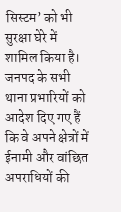सिस्टम’ को भी सुरक्षा घेरे में शामिल किया है। जनपद के सभी थाना प्रभारियों को आदेश दिए गए हैं कि वे अपने क्षेत्रों में ईनामी और वांछित अपराधियों की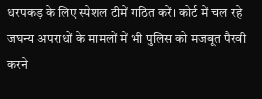धरपकड़ के लिए स्पेशल टीमें गठित करें। कोर्ट में चल रहे जघन्य अपराधों के मामलों में भी पुलिस को मजबूत पैरवी करने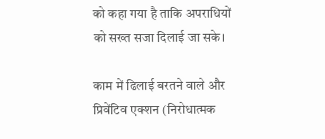को कहा गया है ताकि अपराधियों को सख्त सजा दिलाई जा सके।

काम में ढिलाई बरतने वाले और प्रिवेंटिव एक्शन (निरोधात्मक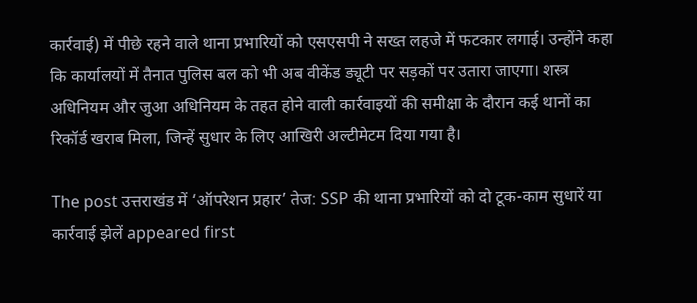कार्रवाई) में पीछे रहने वाले थाना प्रभारियों को एसएसपी ने सख्त लहजे में फटकार लगाई। उन्होंने कहा कि कार्यालयों में तैनात पुलिस बल को भी अब वीकेंड ड्यूटी पर सड़कों पर उतारा जाएगा। शस्त्र अधिनियम और जुआ अधिनियम के तहत होने वाली कार्रवाइयों की समीक्षा के दौरान कई थानों का रिकॉर्ड खराब मिला, जिन्हें सुधार के लिए आखिरी अल्टीमेटम दिया गया है।

The post उत्तराखंड में ‘ऑपरेशन प्रहार’ तेज: SSP की थाना प्रभारियों को दो टूक-काम सुधारें या कार्रवाई झेलें appeared first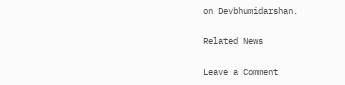on Devbhumidarshan.

Related News

Leave a Comment